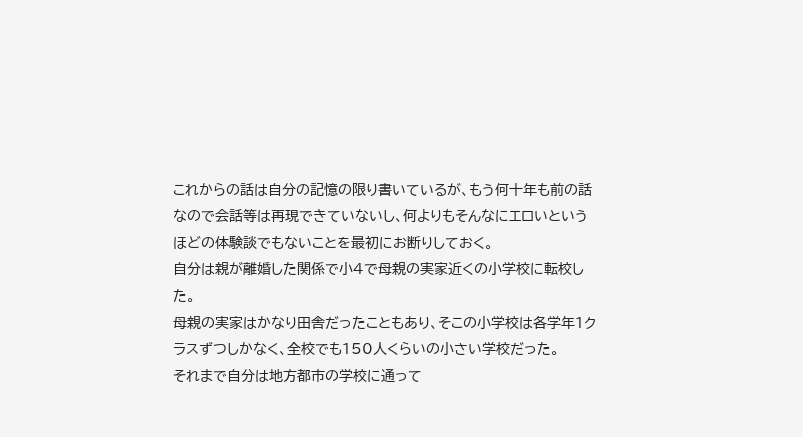これからの話は自分の記憶の限り書いているが、もう何十年も前の話なので会話等は再現できていないし、何よりもそんなにエロいというほどの体験談でもないことを最初にお断りしておく。
自分は親が離婚した関係で小4で母親の実家近くの小学校に転校した。
母親の実家はかなり田舎だったこともあり、そこの小学校は各学年1クラスずつしかなく、全校でも150人くらいの小さい学校だった。
それまで自分は地方都市の学校に通って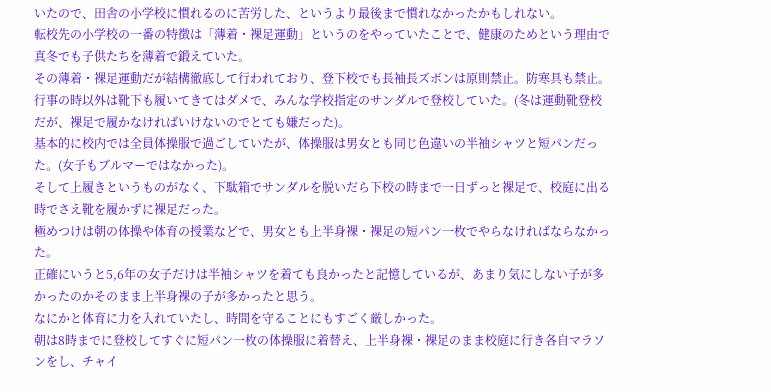いたので、田舎の小学校に慣れるのに苦労した、というより最後まで慣れなかったかもしれない。
転校先の小学校の一番の特徴は「薄着・裸足運動」というのをやっていたことで、健康のためという理由で真冬でも子供たちを薄着で鍛えていた。
その薄着・裸足運動だが結構徹底して行われており、登下校でも長袖長ズボンは原則禁止。防寒具も禁止。行事の時以外は靴下も履いてきてはダメで、みんな学校指定のサンダルで登校していた。(冬は運動靴登校だが、裸足で履かなければいけないのでとても嫌だった)。
基本的に校内では全員体操服で過ごしていたが、体操服は男女とも同じ色違いの半袖シャツと短パンだった。(女子もブルマーではなかった)。
そして上履きというものがなく、下駄箱でサンダルを脱いだら下校の時まで一日ずっと裸足で、校庭に出る時でさえ靴を履かずに裸足だった。
極めつけは朝の体操や体育の授業などで、男女とも上半身裸・裸足の短パン一枚でやらなければならなかった。
正確にいうと5,6年の女子だけは半袖シャツを着ても良かったと記憶しているが、あまり気にしない子が多かったのかそのまま上半身裸の子が多かったと思う。
なにかと体育に力を入れていたし、時間を守ることにもすごく厳しかった。
朝は8時までに登校してすぐに短パン一枚の体操服に着替え、上半身裸・裸足のまま校庭に行き各自マラソンをし、チャイ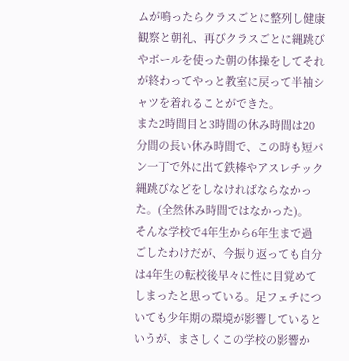ムが鳴ったらクラスごとに整列し健康観察と朝礼、再びクラスごとに縄跳びやボールを使った朝の体操をしてそれが終わってやっと教室に戻って半袖シャツを着れることができた。
また2時間目と3時間の休み時間は20分間の長い休み時間で、この時も短パン一丁で外に出て鉄棒やアスレチック縄跳びなどをしなければならなかった。(全然休み時間ではなかった)。
そんな学校で4年生から6年生まで過ごしたわけだが、今振り返っても自分は4年生の転校後早々に性に目覚めてしまったと思っている。足フェチについても少年期の環境が影響しているというが、まさしくこの学校の影響か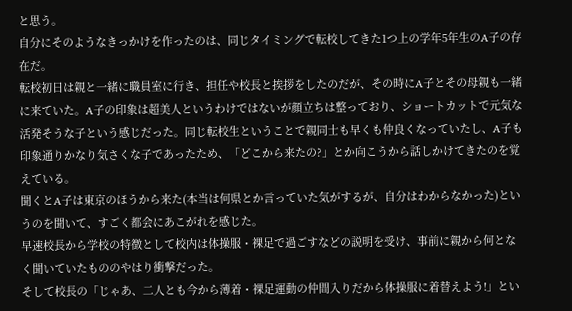と思う。
自分にそのようなきっかけを作ったのは、同じタイミングで転校してきた1つ上の学年5年生のA子の存在だ。
転校初日は親と一緒に職員室に行き、担任や校長と挨拶をしたのだが、その時にA子とその母親も一緒に来ていた。A子の印象は超美人というわけではないが顔立ちは整っており、ショートカットで元気な活発そうな子という感じだった。同じ転校生ということで親同士も早くも仲良くなっていたし、A子も印象通りかなり気さくな子であったため、「どこから来たの?」とか向こうから話しかけてきたのを覚えている。
聞くとA子は東京のほうから来た(本当は何県とか言っていた気がするが、自分はわからなかった)というのを聞いて、すごく都会にあこがれを感じた。
早速校長から学校の特徴として校内は体操服・裸足で過ごすなどの説明を受け、事前に親から何となく聞いていたもののやはり衝撃だった。
そして校長の「じゃあ、二人とも今から薄着・裸足運動の仲間入りだから体操服に着替えよう!」とい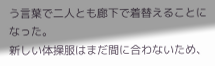う言葉で二人とも廊下で着替えることになった。
新しい体操服はまだ間に合わないため、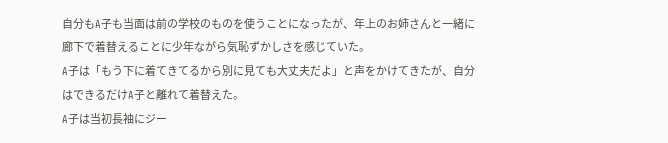自分もA子も当面は前の学校のものを使うことになったが、年上のお姉さんと一緒に廊下で着替えることに少年ながら気恥ずかしさを感じていた。
A子は「もう下に着てきてるから別に見ても大丈夫だよ」と声をかけてきたが、自分はできるだけA子と離れて着替えた。
A子は当初長袖にジー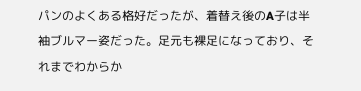パンのよくある格好だったが、着替え後のA子は半袖ブルマー姿だった。足元も裸足になっており、それまでわからか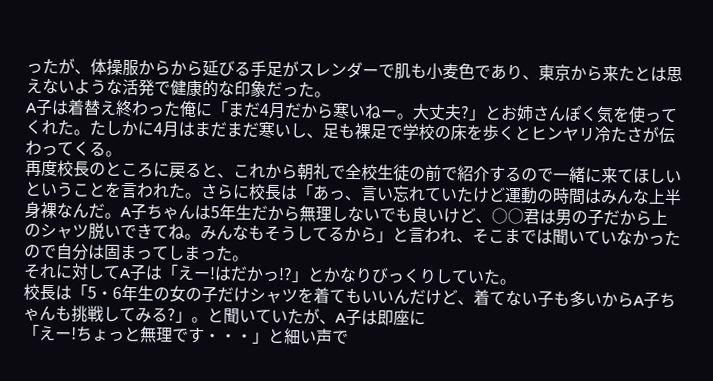ったが、体操服からから延びる手足がスレンダーで肌も小麦色であり、東京から来たとは思えないような活発で健康的な印象だった。
A子は着替え終わった俺に「まだ4月だから寒いねー。大丈夫?」とお姉さんぽく気を使ってくれた。たしかに4月はまだまだ寒いし、足も裸足で学校の床を歩くとヒンヤリ冷たさが伝わってくる。
再度校長のところに戻ると、これから朝礼で全校生徒の前で紹介するので一緒に来てほしいということを言われた。さらに校長は「あっ、言い忘れていたけど運動の時間はみんな上半身裸なんだ。A子ちゃんは5年生だから無理しないでも良いけど、○○君は男の子だから上のシャツ脱いできてね。みんなもそうしてるから」と言われ、そこまでは聞いていなかったので自分は固まってしまった。
それに対してA子は「えー!はだかっ!?」とかなりびっくりしていた。
校長は「5・6年生の女の子だけシャツを着てもいいんだけど、着てない子も多いからA子ちゃんも挑戦してみる?」。と聞いていたが、A子は即座に
「えー!ちょっと無理です・・・」と細い声で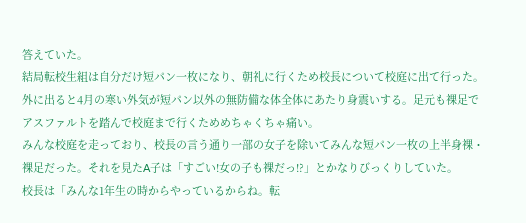答えていた。
結局転校生組は自分だけ短パン一枚になり、朝礼に行くため校長について校庭に出て行った。外に出ると4月の寒い外気が短パン以外の無防備な体全体にあたり身震いする。足元も裸足でアスファルトを踏んで校庭まで行くためめちゃくちゃ痛い。
みんな校庭を走っており、校長の言う通り一部の女子を除いてみんな短パン一枚の上半身裸・裸足だった。それを見たA子は「すごい!女の子も裸だっ!?」とかなりびっくりしていた。
校長は「みんな1年生の時からやっているからね。転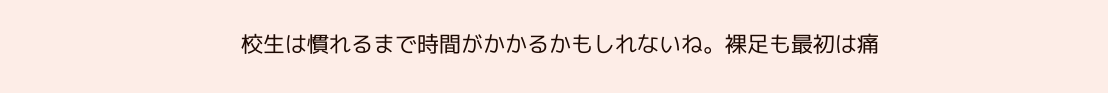校生は慣れるまで時間がかかるかもしれないね。裸足も最初は痛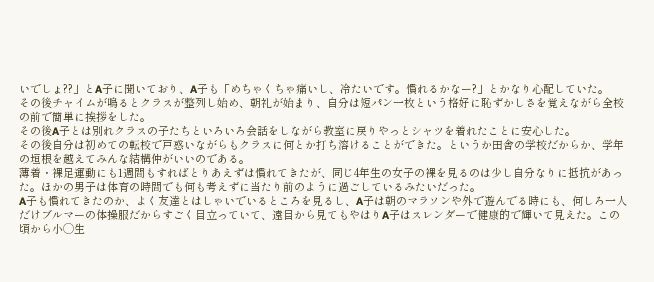いでしょ??」とA子に聞いており、A子も「めちゃくちゃ痛いし、冷たいです。慣れるかなー?」とかなり心配していた。
その後チャイムが鳴るとクラスが整列し始め、朝礼が始まり、自分は短パン一枚という格好に恥ずかしさを覚えながら全校の前で簡単に挨拶をした。
その後A子とは別れクラスの子たちといろいろ会話をしながら教室に戻りやっとシャツを着れたことに安心した。
その後自分は初めての転校で戸惑いながらもクラスに何とか打ち溶けることができた。というか田舎の学校だからか、学年の垣根を越えてみんな結構仲がいいのである。
薄着・裸足運動にも1週間もすればとりあえずは慣れてきたが、同じ4年生の女子の裸を見るのは少し自分なりに抵抗があった。ほかの男子は体育の時間でも何も考えずに当たり前のように過ごしているみたいだった。
A子も慣れてきたのか、よく友達とはしゃいでいるところを見るし、A子は朝のマラソンや外で遊んでる時にも、何しろ一人だけブルマーの体操服だからすごく目立っていて、遠目から見てもやはりA子はスレンダーで健康的で輝いて見えた。この頃から小◯生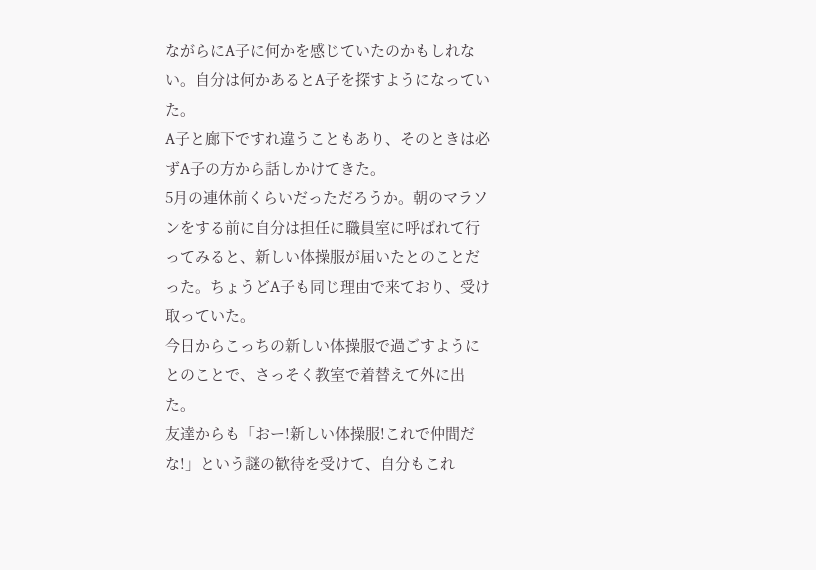ながらにA子に何かを感じていたのかもしれない。自分は何かあるとA子を探すようになっていた。
A子と廊下ですれ違うこともあり、そのときは必ずA子の方から話しかけてきた。
5月の連休前くらいだっただろうか。朝のマラソンをする前に自分は担任に職員室に呼ばれて行ってみると、新しい体操服が届いたとのことだった。ちょうどA子も同じ理由で来ており、受け取っていた。
今日からこっちの新しい体操服で過ごすようにとのことで、さっそく教室で着替えて外に出た。
友達からも「おー!新しい体操服!これで仲間だな!」という謎の歓待を受けて、自分もこれ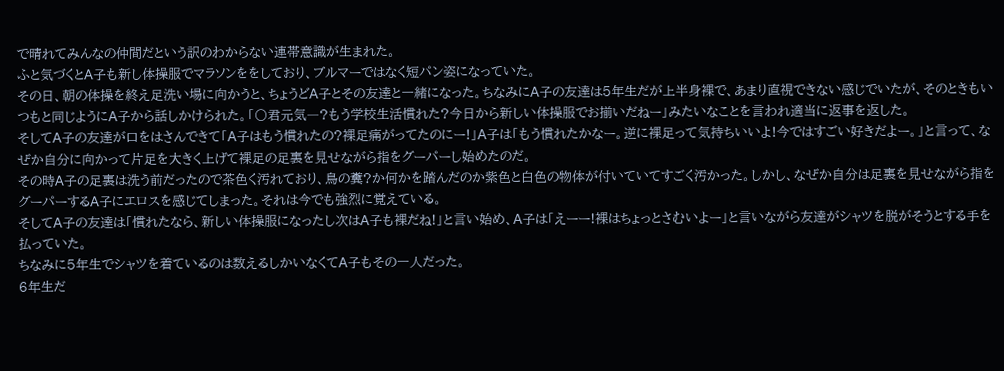で晴れてみんなの仲間だという訳のわからない連帯意識が生まれた。
ふと気づくとA子も新し体操服でマラソンををしており、ブルマーではなく短パン姿になっていた。
その日、朝の体操を終え足洗い場に向かうと、ちょうどA子とその友達と一緒になった。ちなみにA子の友達は5年生だが上半身裸で、あまり直視できない感じでいたが、そのときもいつもと同じようにA子から話しかけられた。「〇君元気―?もう学校生活慣れた?今日から新しい体操服でお揃いだねー」みたいなことを言われ適当に返事を返した。
そしてA子の友達が口をはさんできて「A子はもう慣れたの?裸足痛がってたのにー!」A子は「もう慣れたかなー。逆に裸足って気持ちいいよ!今ではすごい好きだよー。」と言って、なぜか自分に向かって片足を大きく上げて裸足の足裏を見せながら指をグーパーし始めたのだ。
その時A子の足裏は洗う前だったので茶色く汚れており、鳥の糞?か何かを踏んだのか紫色と白色の物体が付いていてすごく汚かった。しかし、なぜか自分は足裏を見せながら指をグーパーするA子にエロスを感じてしまった。それは今でも強烈に覚えている。
そしてA子の友達は「慣れたなら、新しい体操服になったし次はA子も裸だね!」と言い始め、A子は「えーー!裸はちょっとさむいよー」と言いながら友達がシャツを脱がそうとする手を払っていた。
ちなみに5年生でシャツを着ているのは数えるしかいなくてA子もその一人だった。
6年生だ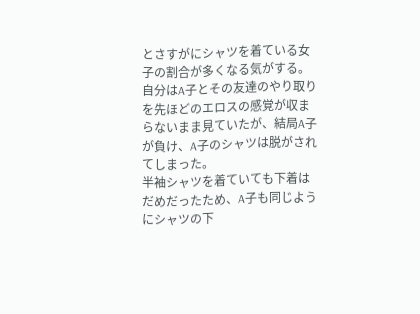とさすがにシャツを着ている女子の割合が多くなる気がする。
自分はA子とその友達のやり取りを先ほどのエロスの感覚が収まらないまま見ていたが、結局A子が負け、A子のシャツは脱がされてしまった。
半袖シャツを着ていても下着はだめだったため、A子も同じようにシャツの下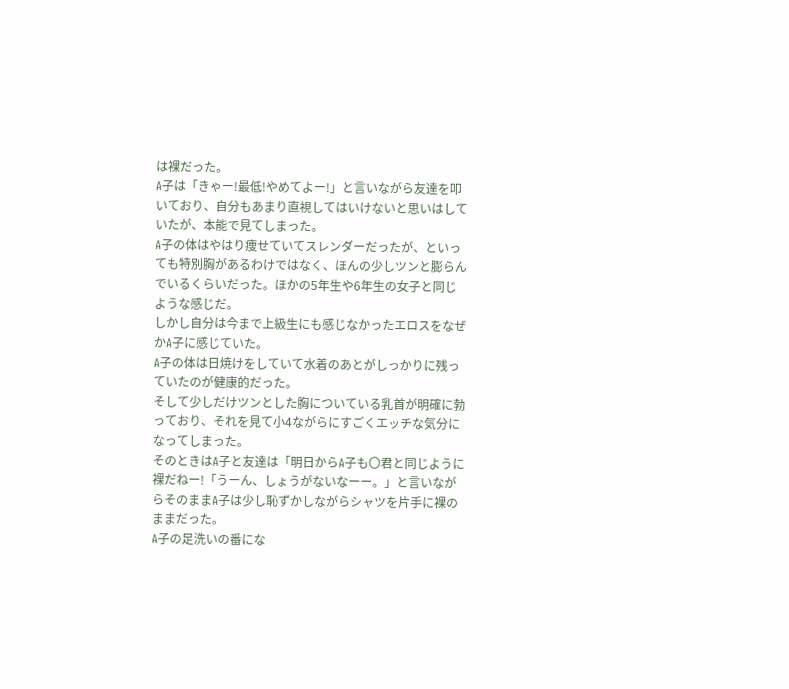は裸だった。
A子は「きゃー!最低!やめてよー!」と言いながら友達を叩いており、自分もあまり直視してはいけないと思いはしていたが、本能で見てしまった。
A子の体はやはり痩せていてスレンダーだったが、といっても特別胸があるわけではなく、ほんの少しツンと膨らんでいるくらいだった。ほかの5年生や6年生の女子と同じような感じだ。
しかし自分は今まで上級生にも感じなかったエロスをなぜかA子に感じていた。
A子の体は日焼けをしていて水着のあとがしっかりに残っていたのが健康的だった。
そして少しだけツンとした胸についている乳首が明確に勃っており、それを見て小4ながらにすごくエッチな気分になってしまった。
そのときはA子と友達は「明日からA子も〇君と同じように裸だねー!「うーん、しょうがないなーー。」と言いながらそのままA子は少し恥ずかしながらシャツを片手に裸のままだった。
A子の足洗いの番にな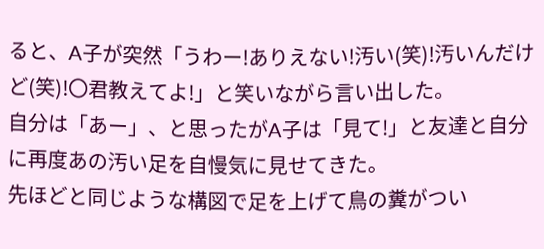ると、A子が突然「うわー!ありえない!汚い(笑)!汚いんだけど(笑)!〇君教えてよ!」と笑いながら言い出した。
自分は「あー」、と思ったがA子は「見て!」と友達と自分に再度あの汚い足を自慢気に見せてきた。
先ほどと同じような構図で足を上げて鳥の糞がつい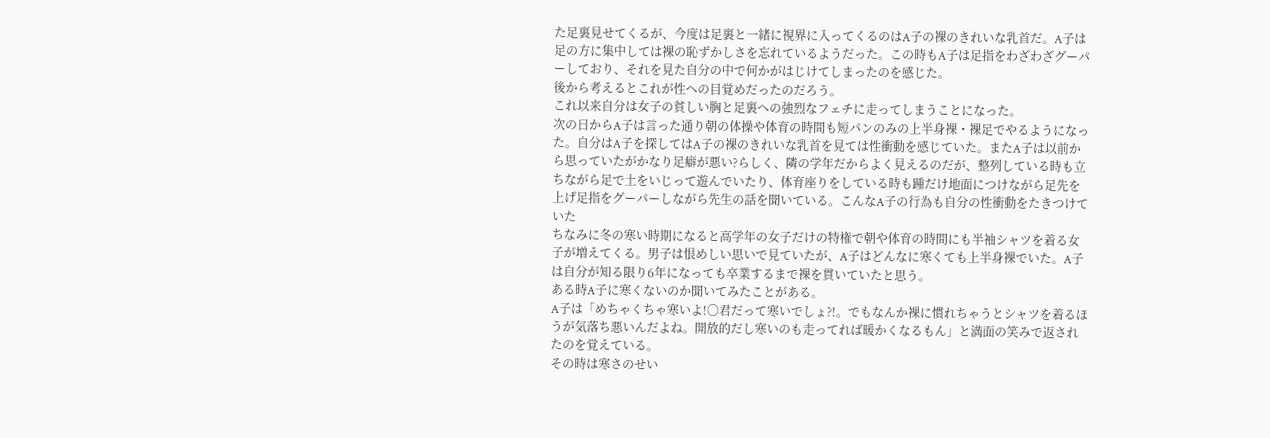た足裏見せてくるが、今度は足裏と一緒に視界に入ってくるのはA子の裸のきれいな乳首だ。A子は足の方に集中しては裸の恥ずかしさを忘れているようだった。この時もA子は足指をわざわざグーパーしており、それを見た自分の中で何かがはじけてしまったのを感じた。
後から考えるとこれが性への目覚めだったのだろう。
これ以来自分は女子の貧しい胸と足裏への強烈なフェチに走ってしまうことになった。
次の日からA子は言った通り朝の体操や体育の時間も短パンのみの上半身裸・裸足でやるようになった。自分はA子を探してはA子の裸のきれいな乳首を見ては性衝動を感じていた。またA子は以前から思っていたがかなり足癖が悪い?らしく、隣の学年だからよく見えるのだが、整列している時も立ちながら足で土をいじって遊んでいたり、体育座りをしている時も踵だけ地面につけながら足先を上げ足指をグーパーしながら先生の話を聞いている。こんなA子の行為も自分の性衝動をたきつけていた
ちなみに冬の寒い時期になると高学年の女子だけの特権で朝や体育の時間にも半袖シャツを着る女子が増えてくる。男子は恨めしい思いで見ていたが、A子はどんなに寒くても上半身裸でいた。A子は自分が知る限り6年になっても卒業するまで裸を貫いていたと思う。
ある時A子に寒くないのか聞いてみたことがある。
A子は「めちゃくちゃ寒いよ!〇君だって寒いでしょ?!。でもなんか裸に慣れちゃうとシャツを着るほうが気落ち悪いんだよね。開放的だし寒いのも走ってれば暖かくなるもん」と満面の笑みで返されたのを覚えている。
その時は寒さのせい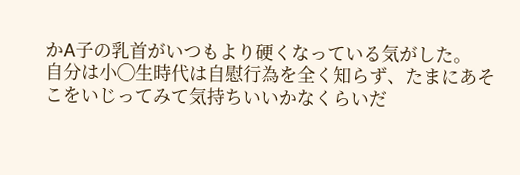かA子の乳首がいつもより硬くなっている気がした。
自分は小◯生時代は自慰行為を全く知らず、たまにあそこをいじってみて気持ちいいかなくらいだ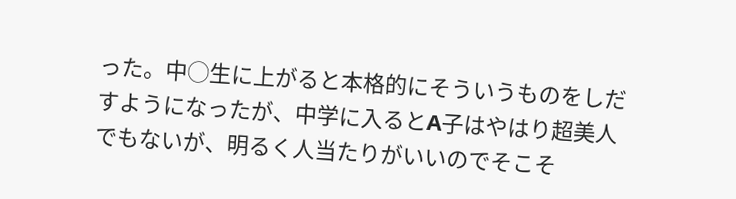った。中◯生に上がると本格的にそういうものをしだすようになったが、中学に入るとA子はやはり超美人でもないが、明るく人当たりがいいのでそこそ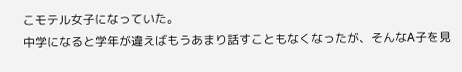こモテル女子になっていた。
中学になると学年が違えばもうあまり話すこともなくなったが、そんなA子を見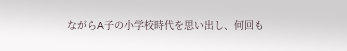ながらA子の小学校時代を思い出し、何回も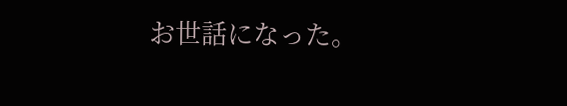お世話になった。